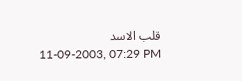قلب الاسد
11-09-2003, 07:29 PM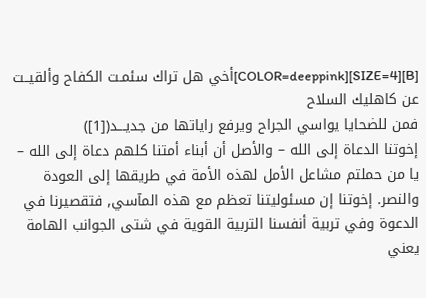[B][SIZE=4][COLOR=deeppink]أخي هل تراك سئمـت الكفاح وألقيــت عن كاهليك السلاح
فمن للضحايا يواسي الجراح ويرفع راياتها من جديـــد([1])
إخوتنا الدعاة إلى الله – والأصل أن أبناء أمتنا كلهم دعاة إلى الله – يا من حملتم مشاعل الأمل لهذه الأمة في طريقها إلى العودة والنصر. إخوتنا إن مسئوليتنا تعظم مع هذه المآسي, فتقصيرنا في الدعوة وفي تربية أنفسنا التربية القوية في شتى الجوانب الهامة يعني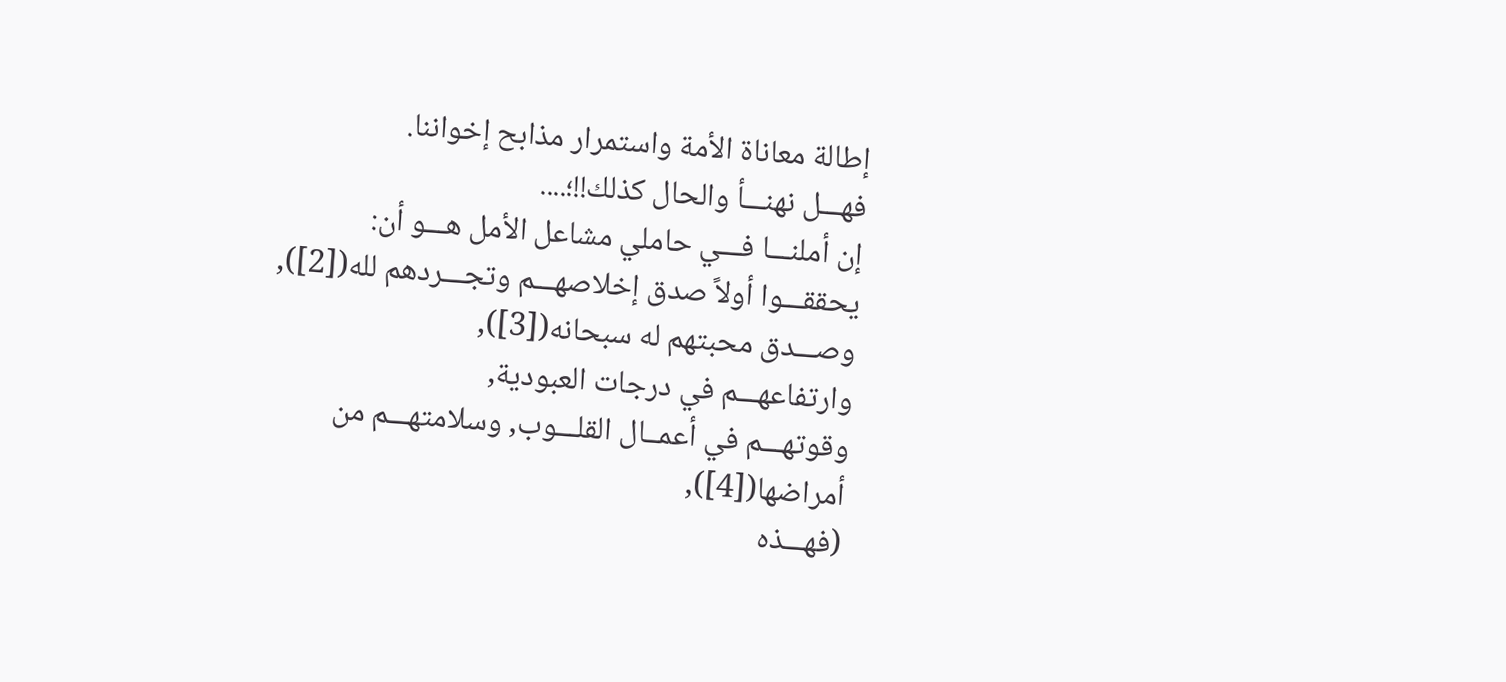إطالة معاناة الأمة واستمرار مذابح إخواننا.
فهـــل نهنـــأ والحال كذلك!!؛....
إن أملنـــا فـــي حاملي مشاعل الأمل هـــو أن:
يحققـــوا أولاً صدق إخلاصهـــم وتجـــردهم لله([2]),
وصـــدق محبتهم له سبحانه([3]),
وارتفاعهـــم في درجات العبودية,
وقوتهـــم في أعمــال القلـــوب, وسلامتهـــم من أمراضها([4]),
(فهـــذه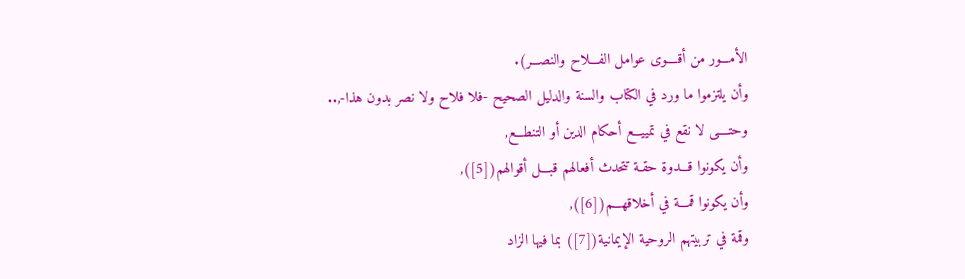الأمـــور من أقــــوى عوامل الفـــلاح والنصـــر).
وأن يلتزموا ما ورد في الكتاب والسنة والدليل الصحيح -فلا فلاح ولا نصر بدون هذا-,.. وحتــــى لا نقع في تمييـــع أحكام الدين أو التنطـــع,
وأن يكونوا قـــدوة حقـة تتحدث أفعالهم قبـــل أقوالهم([5]),
وأن يكونوا قمـــة في أخلاقهـــم([6]),
وقمة في تربيتهم الروحية الإيمانية([7]) بما فيها الزاد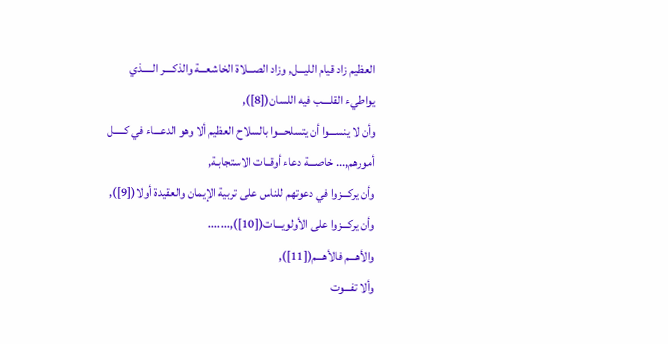العظيم زاد قيام الليـــل, وزاد الصـــلاة الخاشعـــة والذكــــر الـــــذي يواطيء القلــــب فيه اللسان([8]),
وأن لا ينســـوا أن يتسلحـــوا بالسلاح العظيم ألا وهو الدعـــاء في كـــــل أمورهم,... خاصـــة دعاء أوقــات الاستجابـة,
وأن يركـــزوا في دعوتهم للناس على تربية الإيمان والعقيدة أولا([9]),
وأن يركـــزوا على الأولويـــات([10]),.......
والأهـــم فالأهـــم([11]),
وألا تفـــوت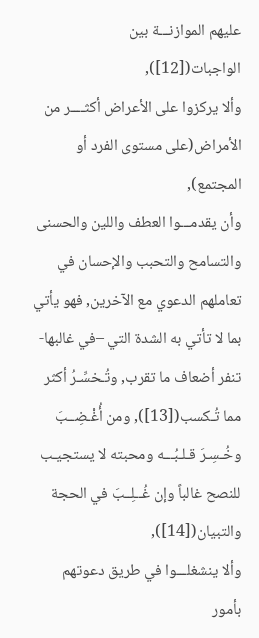عليهم الموازنـــة بين الواجبات([12]),
وألا يركزوا على الأعراض أكثــــر من الأمراض(على مستوى الفرد أو المجتمع),
وأن يقدمـــوا العطف واللين والحسنى والتسامح والتحبب والإحسان في تعاملهم الدعوي مع الآخرين, فهو يأتي بما لا تأتي به الشدة التي –في غالبها- تنفر أضعاف ما تقرب, وتُـخسِّـرُ أكثر مما تُـكسب([13]), ومن أُغْـضِــبَ وخُـسِـرَ قـلـبُـــه ومحبته لا يستجيـب للنصح غالباً وإن غُــلِــبَ في الحجة والتبيان([14]),
وألا ينشغلـــوا في طريق دعوتهم بأمور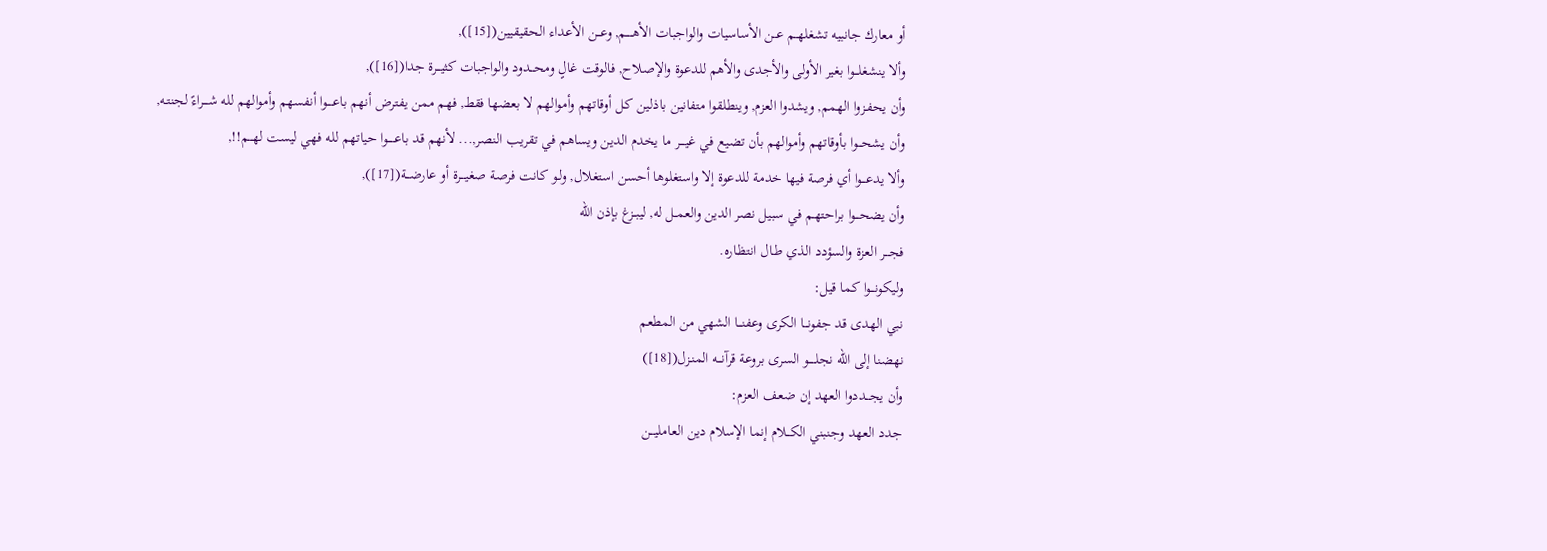أو معارك جانبيه تشغلهــم عــن الأساسيات والواجبات الأهـــــم, وعـــن الأعداء الحقيقيين([15]),
وألا ينشغلـــوا بغير الأولى والأجدى والأهم للدعوة والإصلاح, فالوقت غالٍ ومحـــدود والواجبات كثيـــرة جدا([16]),
وأن يحفـزوا الهمم, ويشدوا العزم, وينطلقوا متفانين باذلين كـل أوقاتهم وأموالهم لا بعضها فقط, فهم ممن يفترض أنهم باعــــوا أنفسهم وأموالهم لله شــــراءً لجنتـه,
وأن يشحـــوا بأوقاتهم وأموالهم بأن تضيع في غيــــر ما يخدم الدين ويساهم في تقريب النصر,... لأنهم قد باعـــــوا حياتهم لله فهي ليست لهـــم!!,
وألا يدعـــوا أي فرصة فيها خدمة للدعوة إلا واستغلوها أحسن استغلال, ولـو كانت فرصة صغيـــرة أو عارضـــة([17]),
وأن يضحـــوا براحتهـم في سبيل نصر الدين والعمــل له, ليبــزغ بإذن الله
فجـــر العزة والسؤدد الذي طـال انتظـاره.
وليكونـــوا كما قيل:
نبي الهدى قد جفونـــا الكرى وعفنـــا الشهي من المطعم
نهضنا إلى الله نجلـــــو السرى بروعة قرآنـــه المنـزل([18])
وأن يجـــددوا العهد إن ضعـف العزم:
جدد العهد وجنبني الكـــلام إنما الإسلام دين العامليـــن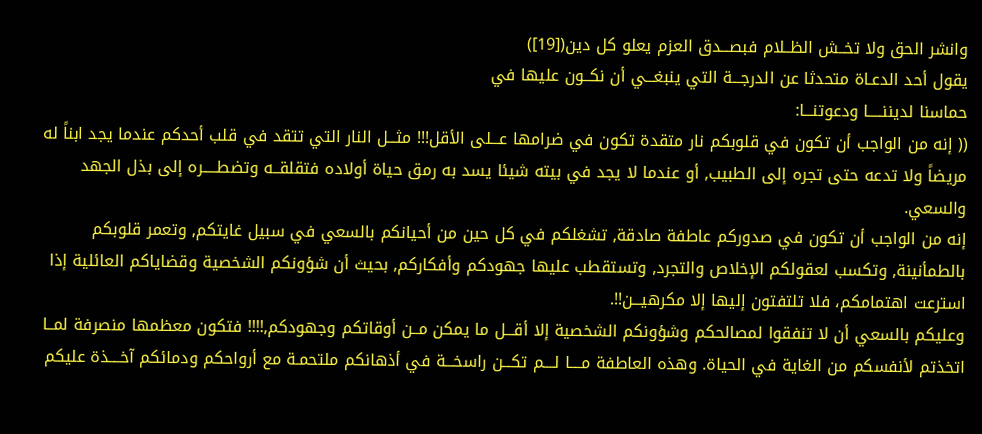وانشر الحق ولا تخــش الظــلام فبصـــدق العزم يعلو كل دين([19])
يقول أحد الدعـاة متحدثا عن الدرجـــة التي ينبغـــي أن نكــون عليها في
حماسنا لديننـــــا ودعوتنـــا:
(( إنه من الواجب أن تكون في قلوبكم نار متقدة تكون في ضرامها عـــلى الأقل!!! مثـــل النار التي تتقد في قلب أحدكم عندما يجد ابناً له مريضاً ولا تدعه حتى تجره إلى الطبيب, أو عندما لا يجد في بيته شيئا يسد به رمق حياة أولاده فتقلقــه وتضطـــــره إلى بذل الجهد والسعي.
إنه من الواجب أن تكون في صدوركم عاطفة صادقة, تشغلكم في كل حين من أحيانكم بالسعي في سبيل غايتكم, وتعمر قلوبكم بالطمأنينة, وتكسب لعقولكم الإخلاص والتجرد, وتستقطب عليها جهودكم وأفكاركم, بحيث أن شؤونكم الشخصية وقضاياكم العائلية إذا استرعت اهتمامكم، فلا تلتفتون إليها إلا مكرهيـــن!!.
وعليكم بالسعي أن لا تنفقوا لمصالحكم وشؤونكم الشخصية إلا أقـــل ما يمكن مــن أوقاتكم وجهودكم,!!!! فتكون معظمها منصرفة لمــا اتخذتم لأنفسكم من الغاية في الحياة. وهذه العاطفة مــــا لــــم تكـــن راسخـــة في أذهانكم ملتحمـة مع أرواحكم ودمائكم آخــــذة عليكم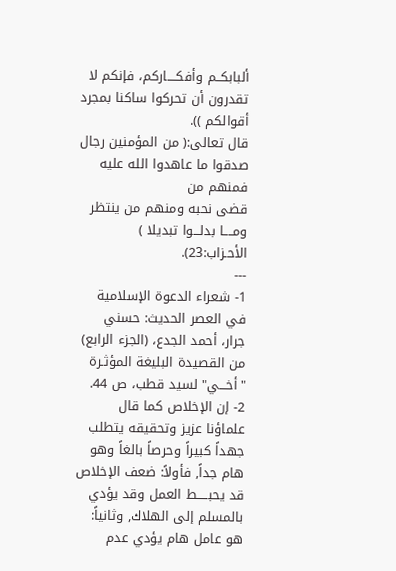ألبابكــم وأفكــــاركم، فإنكم لا تقدرون أن تحركوا ساكنا بمجرد أقوالكم )).
قال تعالى:( من المؤمنين رجال صدقوا ما عاهدوا الله عليه فمنهم من
قضى نحبه ومنهم من ينتظر ومــــا بدلـــوا تبديلا )
الأحـزاب:23).
---
1- شعراء الدعوة الإسلامية في العصر الحديث: حسني جرار، أحمد الجدع، (الجزء الرابع) من القصيدة البليغة المؤثـرة "أخـــي" لسيد قطب، ص 44.
2- إن الإخلاص كما قال علماؤنا عزيز وتحقيقه يتطلب جهداً كبيراً وحرصاً بالغاً وهو هام جداً, فأولاً: ضعف الإخلاص قد يحبـــــط العمل وقد يؤدي بالمسلم إلى الهلاك, وثانياً: هو عامل هام يؤدي عدم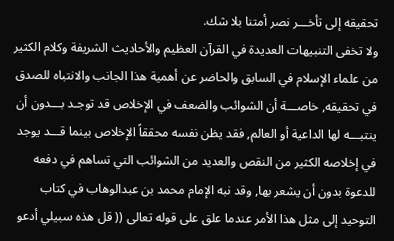تحقيقه إلى تأخـــر نصر أمتنا بلا شك.
ولا تخفى التنبيهات العديدة في القرآن العظيم والأحاديث الشريفة وكلام الكثير من علماء الإسلام في السابق والحاضر عن أهمية هذا الجانب والانتباه للصدق في تحقيقه, خاصـــة أن الشوائب والضعف في الإخلاص قد توجـد بـــدون أن ينتبـــه لها الداعية أو العالم, فقد يظن نفسه محققاً الإخلاص بينما قـــد يوجد في إخلاصه الكثير من النقص والعديد من الشوائب التي تساهم في دفعه للدعوة بدون أن يشعر بها, وقد نبه الإمام محمد بن عبدالوهاب في كتاب التوحيد إلى مثل هذا الأمر عندما علق على قوله تعالى (( قل هذه سبيلي أدعو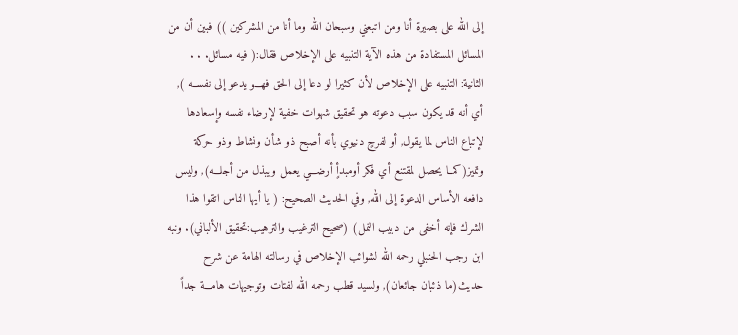إلى الله على بصيرة أنا ومن اتبعني وسبحان الله وما أنا من المشركين )) فبين أن من المسائل المستفادة من هذه الآية التنبيه على الإخلاص فقال:( فيه مسائل. . . الثانية: التنبيه على الإخلاص لأن كثيرا لو دعا إلى الحق فهـــو يدعو إلى نفســه ), أي أنه قد يكون سبب دعوته هو تحقيق شهوات خفية لإرضاء نفسه وإسعادها لإتباع الناس لما يقول, أو لفرحٍ دنيوي بأنه أصبح ذو شأن ونشاط وذو حركة وتميز(كمــا يحصل لمقتنع أي فكر أومبدأٍ أرضـــي يعمل ويبذل من أجلـــه), وليس دافعه الأساس الدعوة إلى الله, وفي الحديث الصحيح: ( يا أيها الناس اتقوا هذا الشرك فإنه أخفى من دبيب النمل) (صحيح الترغيب والترهيب:تحقيق الألباني). ونبه ابن رجب الحنبلي رحمه الله لشوائب الإخلاص في رسالته الهامة عن شرح حديث(ما ذئبان جائعان), ولسيد قطب رحمه الله لفتات وتوجيهات هامـــة جداً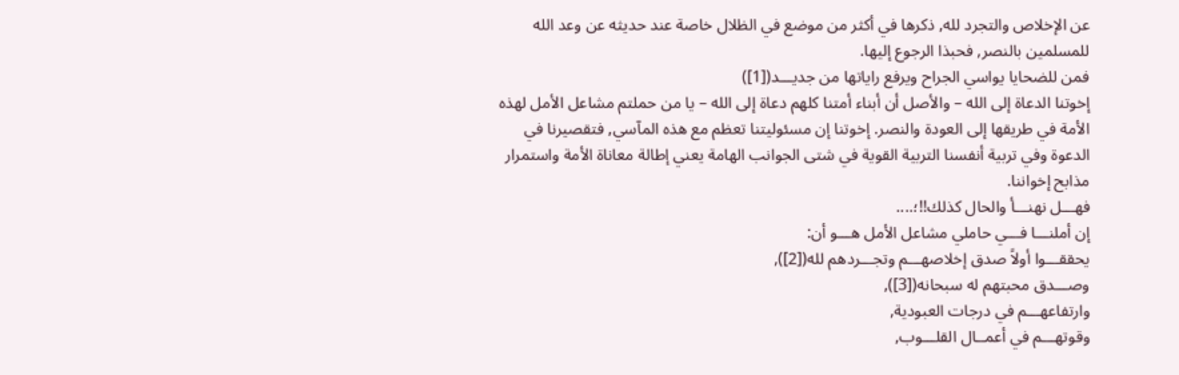عن الإخلاص والتجرد لله, ذكرها في أكثر من موضع في الظلال خاصة عند حديثه عن وعد الله للمسلمين بالنصر, فحبذا الرجوع إليها.
فمن للضحايا يواسي الجراح ويرفع راياتها من جديـــد([1])
إخوتنا الدعاة إلى الله – والأصل أن أبناء أمتنا كلهم دعاة إلى الله – يا من حملتم مشاعل الأمل لهذه الأمة في طريقها إلى العودة والنصر. إخوتنا إن مسئوليتنا تعظم مع هذه المآسي, فتقصيرنا في الدعوة وفي تربية أنفسنا التربية القوية في شتى الجوانب الهامة يعني إطالة معاناة الأمة واستمرار مذابح إخواننا.
فهـــل نهنـــأ والحال كذلك!!؛....
إن أملنـــا فـــي حاملي مشاعل الأمل هـــو أن:
يحققـــوا أولاً صدق إخلاصهـــم وتجـــردهم لله([2]),
وصـــدق محبتهم له سبحانه([3]),
وارتفاعهـــم في درجات العبودية,
وقوتهـــم في أعمــال القلـــوب,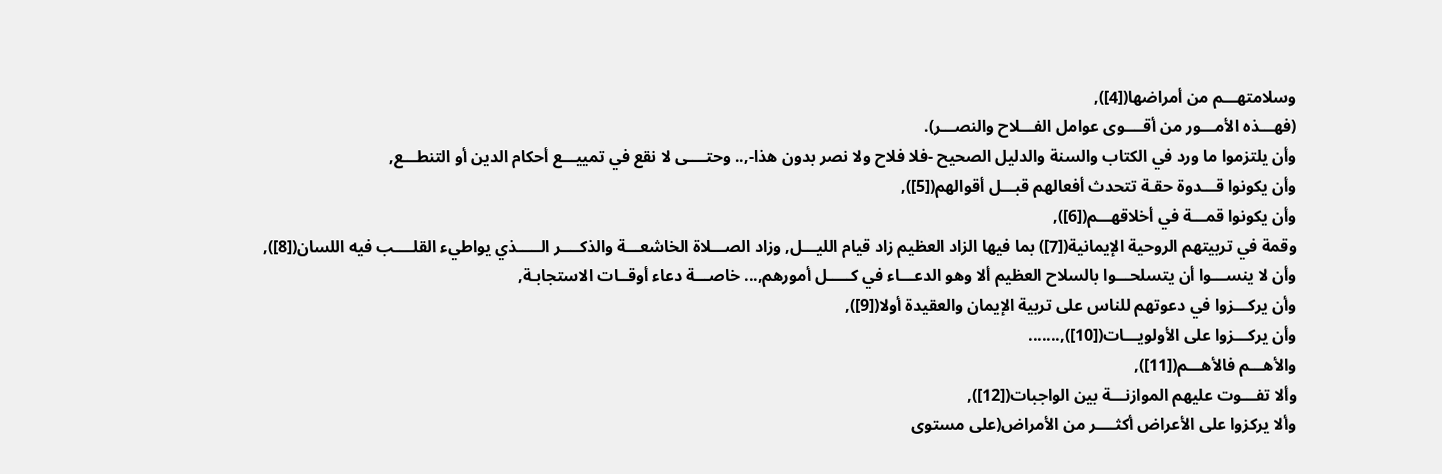وسلامتهـــم من أمراضها([4]),
(فهـــذه الأمـــور من أقــــوى عوامل الفـــلاح والنصـــر).
وأن يلتزموا ما ورد في الكتاب والسنة والدليل الصحيح -فلا فلاح ولا نصر بدون هذا-,.. وحتــــى لا نقع في تمييـــع أحكام الدين أو التنطـــع,
وأن يكونوا قـــدوة حقـة تتحدث أفعالهم قبـــل أقوالهم([5]),
وأن يكونوا قمـــة في أخلاقهـــم([6]),
وقمة في تربيتهم الروحية الإيمانية([7]) بما فيها الزاد العظيم زاد قيام الليـــل, وزاد الصـــلاة الخاشعـــة والذكــــر الـــــذي يواطيء القلــــب فيه اللسان([8]),
وأن لا ينســـوا أن يتسلحـــوا بالسلاح العظيم ألا وهو الدعـــاء في كـــــل أمورهم,... خاصـــة دعاء أوقــات الاستجابـة,
وأن يركـــزوا في دعوتهم للناس على تربية الإيمان والعقيدة أولا([9]),
وأن يركـــزوا على الأولويـــات([10]),.......
والأهـــم فالأهـــم([11]),
وألا تفـــوت عليهم الموازنـــة بين الواجبات([12]),
وألا يركزوا على الأعراض أكثــــر من الأمراض(على مستوى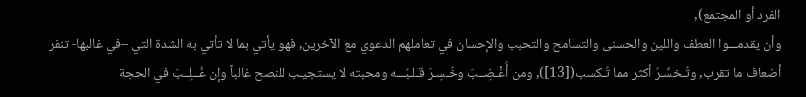الفرد أو المجتمع),
وأن يقدمـــوا العطف واللين والحسنى والتسامح والتحبب والإحسان في تعاملهم الدعوي مع الآخرين, فهو يأتي بما لا تأتي به الشدة التي –في غالبها- تنفر أضعاف ما تقرب, وتُـخسِّـرُ أكثر مما تُـكسب([13]), ومن أُغْـضِــبَ وخُـسِـرَ قـلـبُـــه ومحبته لا يستجيـب للنصح غالباً وإن غُــلِــبَ في الحجة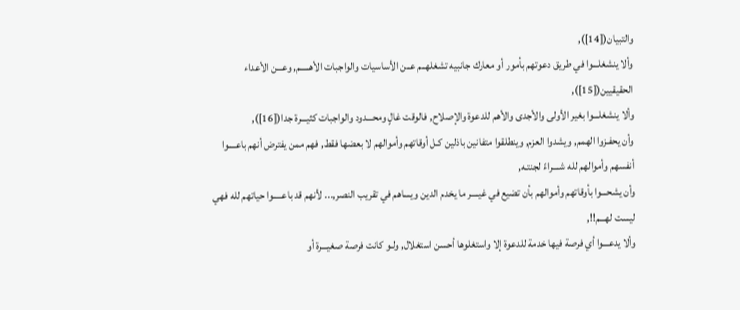والتبيان([14]),
وألا ينشغلـــوا في طريق دعوتهم بأمور أو معارك جانبيه تشغلهــم عــن الأساسيات والواجبات الأهـــــم, وعـــن الأعداء الحقيقيين([15]),
وألا ينشغلـــوا بغير الأولى والأجدى والأهم للدعوة والإصلاح, فالوقت غالٍ ومحـــدود والواجبات كثيـــرة جدا([16]),
وأن يحفـزوا الهمم, ويشدوا العزم, وينطلقوا متفانين باذلين كـل أوقاتهم وأموالهم لا بعضها فقط, فهم ممن يفترض أنهم باعــــوا أنفسهم وأموالهم لله شــــراءً لجنتـه,
وأن يشحـــوا بأوقاتهم وأموالهم بأن تضيع في غيــــر ما يخدم الدين ويساهم في تقريب النصر,... لأنهم قد باعـــــوا حياتهم لله فهي ليست لهـــم!!,
وألا يدعـــوا أي فرصة فيها خدمة للدعوة إلا واستغلوها أحسن استغلال, ولـو كانت فرصة صغيـــرة أو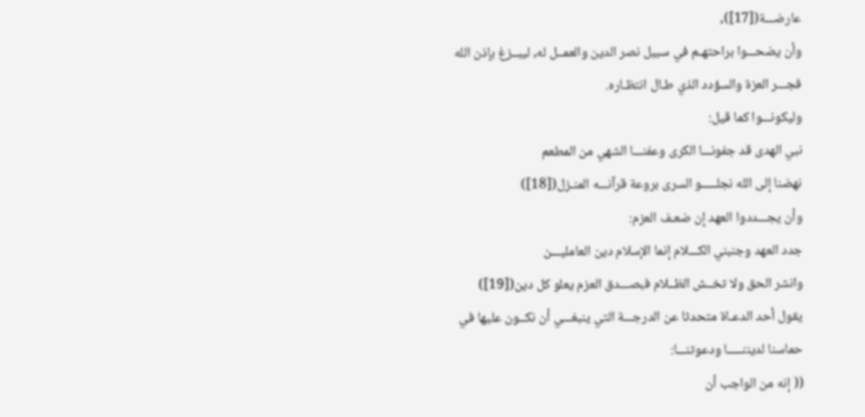عارضـــة([17]),
وأن يضحـــوا براحتهـم في سبيل نصر الدين والعمــل له, ليبــزغ بإذن الله
فجـــر العزة والسؤدد الذي طـال انتظـاره.
وليكونـــوا كما قيل:
نبي الهدى قد جفونـــا الكرى وعفنـــا الشهي من المطعم
نهضنا إلى الله نجلـــــو السرى بروعة قرآنـــه المنـزل([18])
وأن يجـــددوا العهد إن ضعـف العزم:
جدد العهد وجنبني الكـــلام إنما الإسلام دين العامليـــن
وانشر الحق ولا تخــش الظــلام فبصـــدق العزم يعلو كل دين([19])
يقول أحد الدعـاة متحدثا عن الدرجـــة التي ينبغـــي أن نكــون عليها في
حماسنا لديننـــــا ودعوتنـــا:
(( إنه من الواجب أن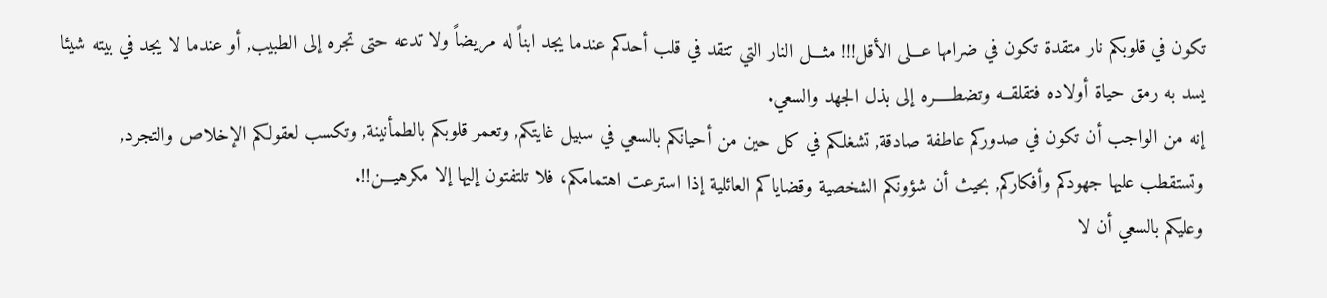تكون في قلوبكم نار متقدة تكون في ضرامها عـــلى الأقل!!! مثـــل النار التي تتقد في قلب أحدكم عندما يجد ابناً له مريضاً ولا تدعه حتى تجره إلى الطبيب, أو عندما لا يجد في بيته شيئا يسد به رمق حياة أولاده فتقلقــه وتضطـــــره إلى بذل الجهد والسعي.
إنه من الواجب أن تكون في صدوركم عاطفة صادقة, تشغلكم في كل حين من أحيانكم بالسعي في سبيل غايتكم, وتعمر قلوبكم بالطمأنينة, وتكسب لعقولكم الإخلاص والتجرد, وتستقطب عليها جهودكم وأفكاركم, بحيث أن شؤونكم الشخصية وقضاياكم العائلية إذا استرعت اهتمامكم، فلا تلتفتون إليها إلا مكرهيـــن!!.
وعليكم بالسعي أن لا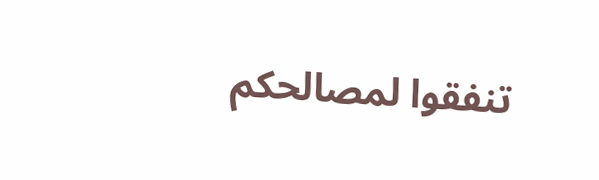تنفقوا لمصالحكم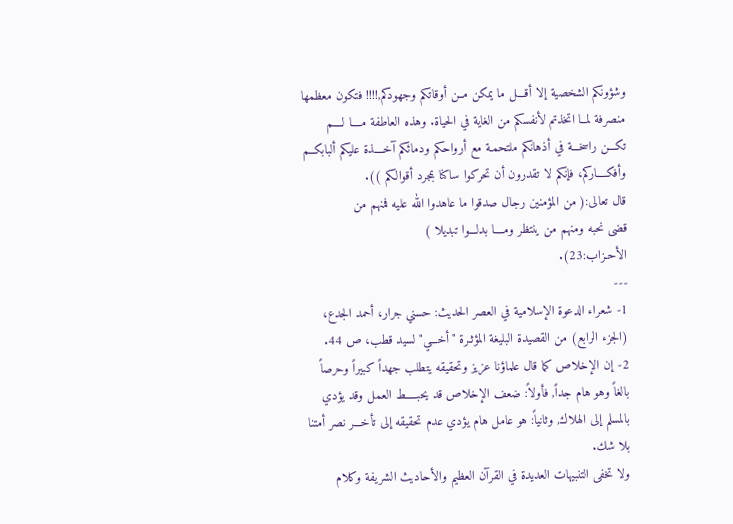وشؤونكم الشخصية إلا أقـــل ما يمكن مــن أوقاتكم وجهودكم,!!!! فتكون معظمها منصرفة لمــا اتخذتم لأنفسكم من الغاية في الحياة. وهذه العاطفة مــــا لــــم تكـــن راسخـــة في أذهانكم ملتحمـة مع أرواحكم ودمائكم آخــــذة عليكم ألبابكــم وأفكــــاركم، فإنكم لا تقدرون أن تحركوا ساكنا بمجرد أقوالكم )).
قال تعالى:( من المؤمنين رجال صدقوا ما عاهدوا الله عليه فمنهم من
قضى نحبه ومنهم من ينتظر ومــــا بدلـــوا تبديلا )
الأحـزاب:23).
---
1- شعراء الدعوة الإسلامية في العصر الحديث: حسني جرار، أحمد الجدع، (الجزء الرابع) من القصيدة البليغة المؤثـرة "أخـــي" لسيد قطب، ص 44.
2- إن الإخلاص كما قال علماؤنا عزيز وتحقيقه يتطلب جهداً كبيراً وحرصاً بالغاً وهو هام جداً, فأولاً: ضعف الإخلاص قد يحبـــــط العمل وقد يؤدي بالمسلم إلى الهلاك, وثانياً: هو عامل هام يؤدي عدم تحقيقه إلى تأخـــر نصر أمتنا بلا شك.
ولا تخفى التنبيهات العديدة في القرآن العظيم والأحاديث الشريفة وكلام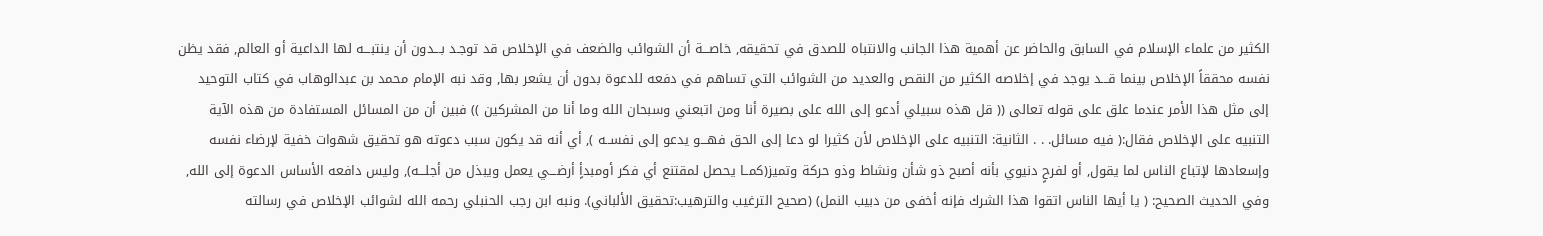الكثير من علماء الإسلام في السابق والحاضر عن أهمية هذا الجانب والانتباه للصدق في تحقيقه, خاصـــة أن الشوائب والضعف في الإخلاص قد توجـد بـــدون أن ينتبـــه لها الداعية أو العالم, فقد يظن نفسه محققاً الإخلاص بينما قـــد يوجد في إخلاصه الكثير من النقص والعديد من الشوائب التي تساهم في دفعه للدعوة بدون أن يشعر بها, وقد نبه الإمام محمد بن عبدالوهاب في كتاب التوحيد إلى مثل هذا الأمر عندما علق على قوله تعالى (( قل هذه سبيلي أدعو إلى الله على بصيرة أنا ومن اتبعني وسبحان الله وما أنا من المشركين )) فبين أن من المسائل المستفادة من هذه الآية التنبيه على الإخلاص فقال:( فيه مسائل. . . الثانية: التنبيه على الإخلاص لأن كثيرا لو دعا إلى الحق فهـــو يدعو إلى نفســه ), أي أنه قد يكون سبب دعوته هو تحقيق شهوات خفية لإرضاء نفسه وإسعادها لإتباع الناس لما يقول, أو لفرحٍ دنيوي بأنه أصبح ذو شأن ونشاط وذو حركة وتميز(كمــا يحصل لمقتنع أي فكر أومبدأٍ أرضـــي يعمل ويبذل من أجلـــه), وليس دافعه الأساس الدعوة إلى الله, وفي الحديث الصحيح: ( يا أيها الناس اتقوا هذا الشرك فإنه أخفى من دبيب النمل) (صحيح الترغيب والترهيب:تحقيق الألباني). ونبه ابن رجب الحنبلي رحمه الله لشوائب الإخلاص في رسالته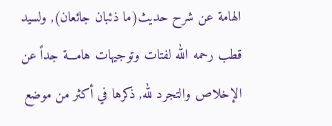الهامة عن شرح حديث(ما ذئبان جائعان), ولسيد قطب رحمه الله لفتات وتوجيهات هامـــة جداً عن الإخلاص والتجرد لله, ذكرها في أكثر من موضع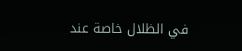في الظلال خاصة عند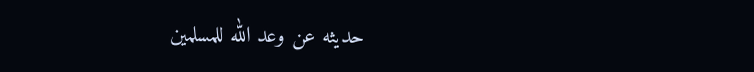حديثه عن وعد الله للمسلمين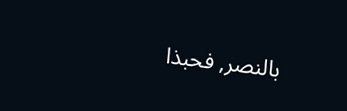بالنصر, فحبذا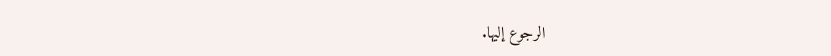الرجوع إليها.